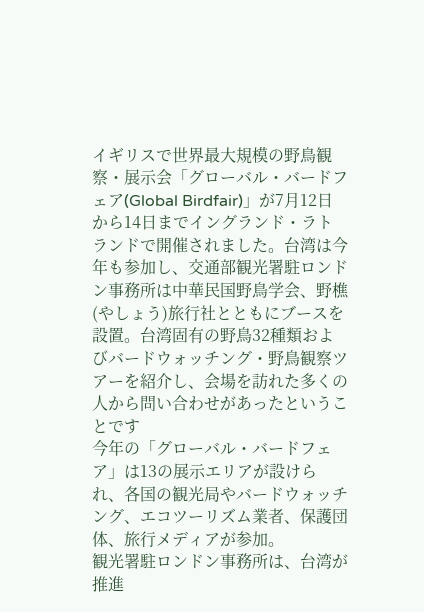イギリスで世界最大規模の野鳥観察・展示会「グローバル・バードフェア(Global Birdfair)」が7月12日から14日までイングランド・ラトランドで開催されました。台湾は今年も参加し、交通部観光署駐ロンドン事務所は中華民国野鳥学会、野樵(やしょう)旅行社とともにブースを設置。台湾固有の野鳥32種類およびバードウォッチング・野鳥観察ツアーを紹介し、会場を訪れた多くの人から問い合わせがあったということです
今年の「グローバル・バードフェア」は13の展示エリアが設けられ、各国の観光局やバードウォッチング、エコツーリズム業者、保護団体、旅行メディアが参加。
観光署駐ロンドン事務所は、台湾が推進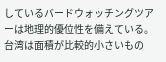しているバードウォッチングツアーは地理的優位性を備えている。台湾は面積が比較的小さいもの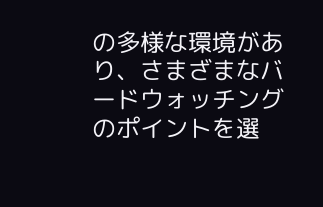の多様な環境があり、さまざまなバードウォッチングのポイントを選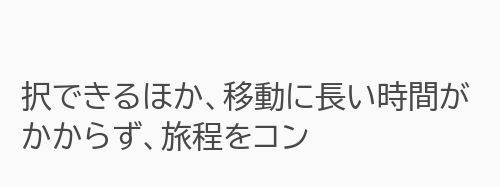択できるほか、移動に長い時間がかからず、旅程をコン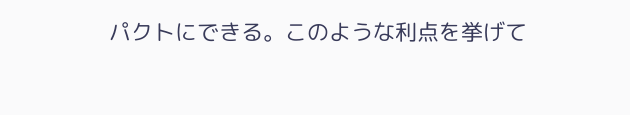パクトにできる。このような利点を挙げて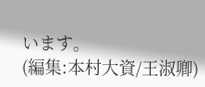います。
(編集:本村大資/王淑卿)